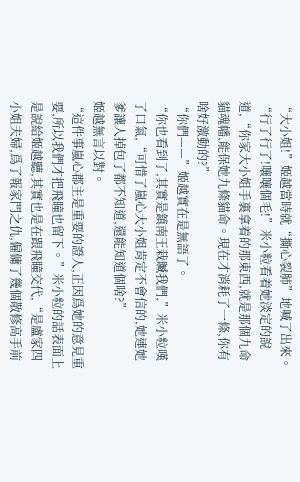“大小姐!”姬越當時就“撕心裂肺”地喊了出來。
“行了行了!嚷嚷個毛!”米小粒看着她淡定的說道,“你家大小姐手裏拿着的那東西,就是那個九命貓魂幡,能保她九條貓命。現在才消耗了一條,你有啥好激動的?”
“你們——”姬越實在是無語了。
“你也看到了,其實是鎮南王栽贓我們,”米小粒嘆了口氣,“可惜了嵐心大小姐肯定不會信的,她連她爹讓人掉包了都不知道,還能知道個啥?”
姬越無言以對。
“這件事嵐心郡主是重要的證人,正因爲她的意見重要,所以我們才把飛瞳也留下。”米小粒的話表面上是說給姬越聽,其實也是在跟飛瞳交代,“是盧家四小姐夫婦,爲了報家門之仇,僱傭了幾個散修高手前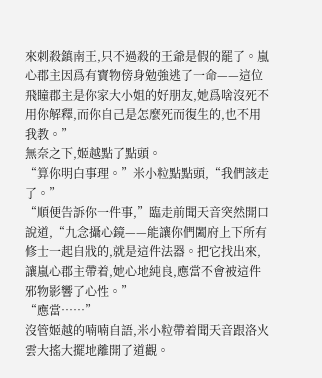來刺殺鎮南王,只不過殺的王爺是假的罷了。嵐心郡主因爲有寶物傍身勉強逃了一命——這位飛瞳郡主是你家大小姐的好朋友,她爲啥沒死不用你解釋,而你自己是怎麼死而復生的,也不用我教。”
無奈之下,姬越點了點頭。
“算你明白事理。”米小粒點點頭,“我們該走了。”
“順便告訴你一件事,”臨走前聞天音突然開口說道,“九念攝心鏡——能讓你們闔府上下所有修士一起自戕的,就是這件法器。把它找出來,讓嵐心郡主帶着,她心地純良,應當不會被這件邪物影響了心性。”
“應當……”
沒管姬越的喃喃自語,米小粒帶着聞天音跟洛火雲大搖大擺地離開了道觀。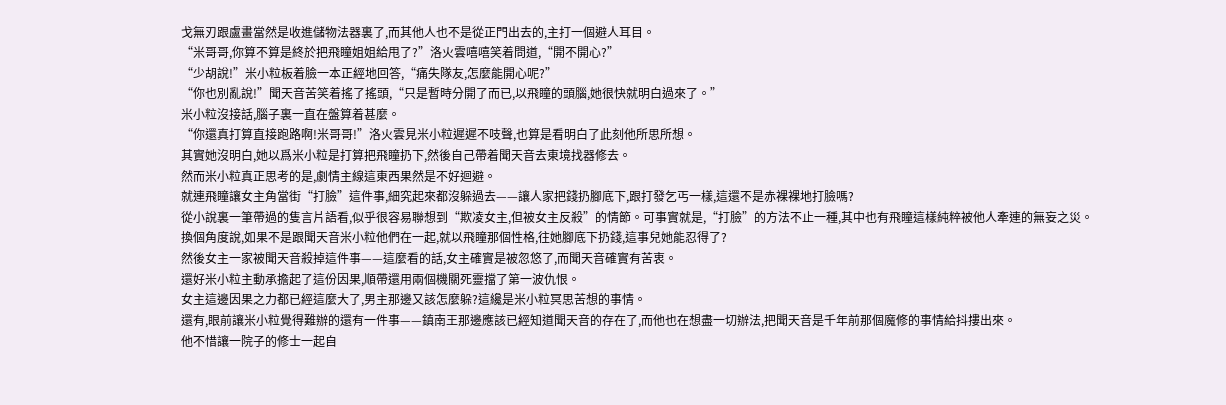戈無刃跟盧畫當然是收進儲物法器裏了,而其他人也不是從正門出去的,主打一個避人耳目。
“米哥哥,你算不算是終於把飛瞳姐姐給甩了?”洛火雲嘻嘻笑着問道,“開不開心?”
“少胡說!”米小粒板着臉一本正經地回答,“痛失隊友,怎麼能開心呢?”
“你也別亂說!”聞天音苦笑着搖了搖頭,“只是暫時分開了而已,以飛瞳的頭腦,她很快就明白過來了。”
米小粒沒接話,腦子裏一直在盤算着甚麼。
“你還真打算直接跑路啊!米哥哥!”洛火雲見米小粒遲遲不吱聲,也算是看明白了此刻他所思所想。
其實她沒明白,她以爲米小粒是打算把飛瞳扔下,然後自己帶着聞天音去東境找器修去。
然而米小粒真正思考的是,劇情主線這東西果然是不好迴避。
就連飛瞳讓女主角當街“打臉”這件事,細究起來都沒躲過去——讓人家把錢扔腳底下,跟打發乞丐一樣,這還不是赤裸裸地打臉嗎?
從小說裏一筆帶過的隻言片語看,似乎很容易聯想到“欺凌女主,但被女主反殺”的情節。可事實就是,“打臉”的方法不止一種,其中也有飛瞳這樣純粹被他人牽連的無妄之災。
換個角度說,如果不是跟聞天音米小粒他們在一起,就以飛瞳那個性格,往她腳底下扔錢,這事兒她能忍得了?
然後女主一家被聞天音殺掉這件事——這麼看的話,女主確實是被忽悠了,而聞天音確實有苦衷。
還好米小粒主動承擔起了這份因果,順帶還用兩個機關死靈擋了第一波仇恨。
女主這邊因果之力都已經這麼大了,男主那邊又該怎麼躲?這纔是米小粒冥思苦想的事情。
還有,眼前讓米小粒覺得難辦的還有一件事——鎮南王那邊應該已經知道聞天音的存在了,而他也在想盡一切辦法,把聞天音是千年前那個魔修的事情給抖摟出來。
他不惜讓一院子的修士一起自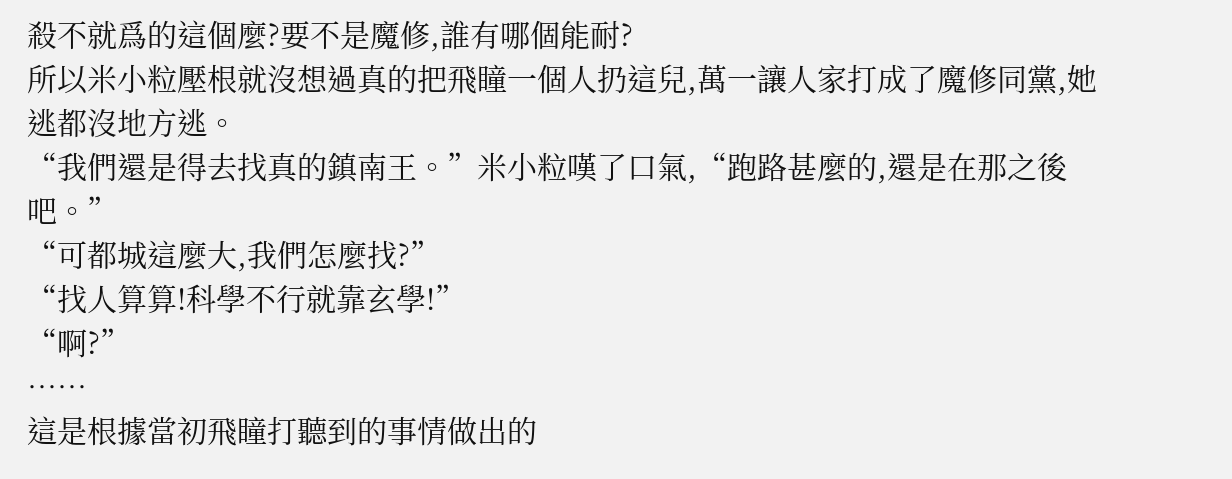殺不就爲的這個麼?要不是魔修,誰有哪個能耐?
所以米小粒壓根就沒想過真的把飛瞳一個人扔這兒,萬一讓人家打成了魔修同黨,她逃都沒地方逃。
“我們還是得去找真的鎮南王。”米小粒嘆了口氣,“跑路甚麼的,還是在那之後吧。”
“可都城這麼大,我們怎麼找?”
“找人算算!科學不行就靠玄學!”
“啊?”
……
這是根據當初飛瞳打聽到的事情做出的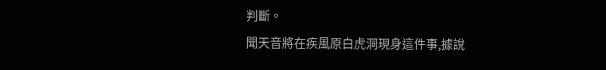判斷。
聞天音將在疾風原白虎洞現身這件事,據說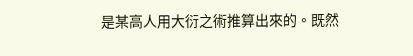是某高人用大衍之術推算出來的。既然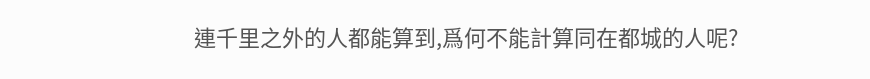連千里之外的人都能算到,爲何不能計算同在都城的人呢?